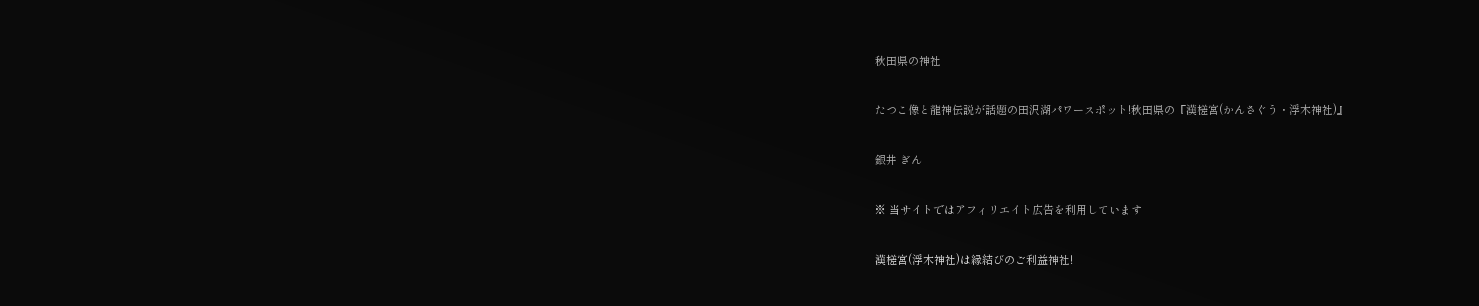秋田県の神社

たつこ像と龍神伝説が話題の田沢湖パワースポット!秋田県の『漢槎宮(かんさぐう・浮木神社)』

銀井 ぎん

※ 当サイトではアフィリエイト広告を利用しています

漢槎宮(浮木神社)は縁結びのご利益神社!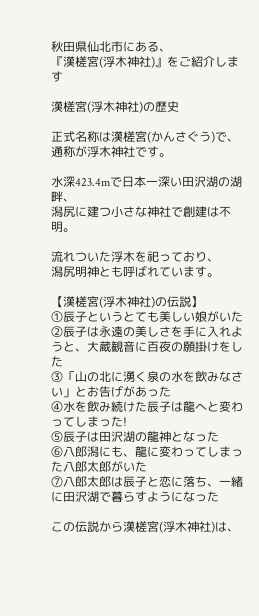秋田県仙北市にある、
『漢槎宮(浮木神社)』をご紹介します

漢槎宮(浮木神社)の歴史

正式名称は漢槎宮(かんさぐう)で、
通称が浮木神社です。

水深423.4mで日本一深い田沢湖の湖畔、
潟尻に建つ小さな神社で創建は不明。

流れついた浮木を祀っており、
潟尻明神とも呼ばれています。

【漢槎宮(浮木神社)の伝説】
①辰子というとても美しい娘がいた
②辰子は永遠の美しさを手に入れようと、大蔵観音に百夜の願掛けをした
③「山の北に湧く泉の水を飲みなさい」とお告げがあった
④水を飲み続けた辰子は龍へと変わってしまった!
⑤辰子は田沢湖の龍神となった
⑥八郎潟にも、龍に変わってしまった八郎太郎がいた
⑦八郎太郎は辰子と恋に落ち、一緒に田沢湖で暮らすようになった

この伝説から漢槎宮(浮木神社)は、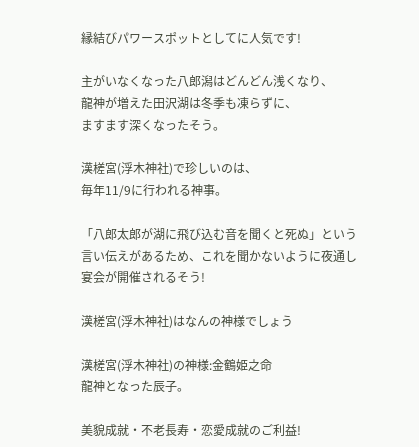縁結びパワースポットとしてに人気です!

主がいなくなった八郎潟はどんどん浅くなり、
龍神が増えた田沢湖は冬季も凍らずに、
ますます深くなったそう。

漢槎宮(浮木神社)で珍しいのは、
毎年11/9に行われる神事。

「八郎太郎が湖に飛び込む音を聞くと死ぬ」という言い伝えがあるため、これを聞かないように夜通し宴会が開催されるそう!

漢槎宮(浮木神社)はなんの神様でしょう

漢槎宮(浮木神社)の神様:金鶴姫之命
龍神となった辰子。

美貌成就・不老長寿・恋愛成就のご利益!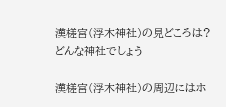漢槎宮(浮木神社)の見どころは?
どんな神社でしょう

漢槎宮(浮木神社)の周辺にはホ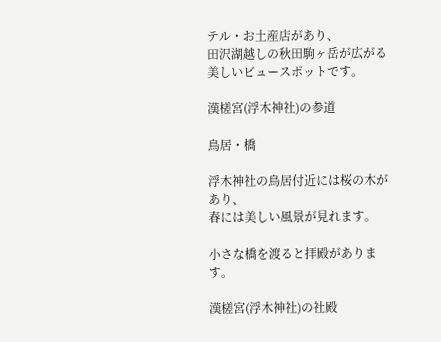テル・お土産店があり、
田沢湖越しの秋田駒ヶ岳が広がる美しいビュースポットです。

漢槎宮(浮木神社)の参道

鳥居・橋

浮木神社の鳥居付近には桜の木があり、
春には美しい風景が見れます。

小さな橋を渡ると拝殿があります。

漢槎宮(浮木神社)の社殿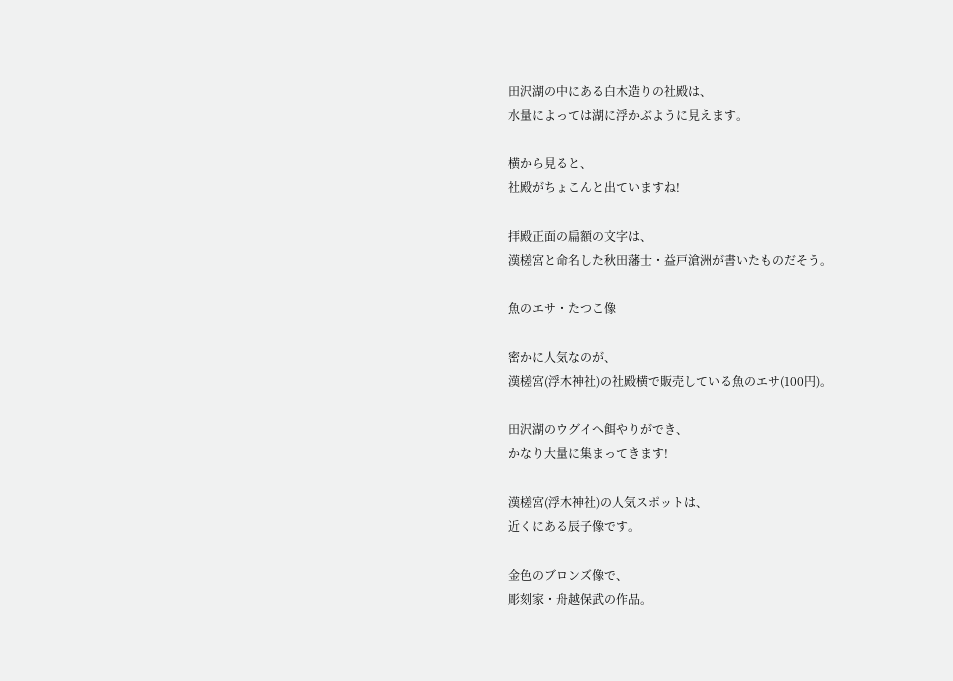田沢湖の中にある白木造りの社殿は、
水量によっては湖に浮かぶように見えます。

横から見ると、
社殿がちょこんと出ていますね!

拝殿正面の扁額の文字は、
漢槎宮と命名した秋田藩士・益戸滄洲が書いたものだそう。

魚のエサ・たつこ像

密かに人気なのが、
漢槎宮(浮木神社)の社殿横で販売している魚のエサ(100円)。

田沢湖のウグイへ餌やりができ、
かなり大量に集まってきます!

漢槎宮(浮木神社)の人気スポットは、
近くにある辰子像です。

金色のブロンズ像で、
彫刻家・舟越保武の作品。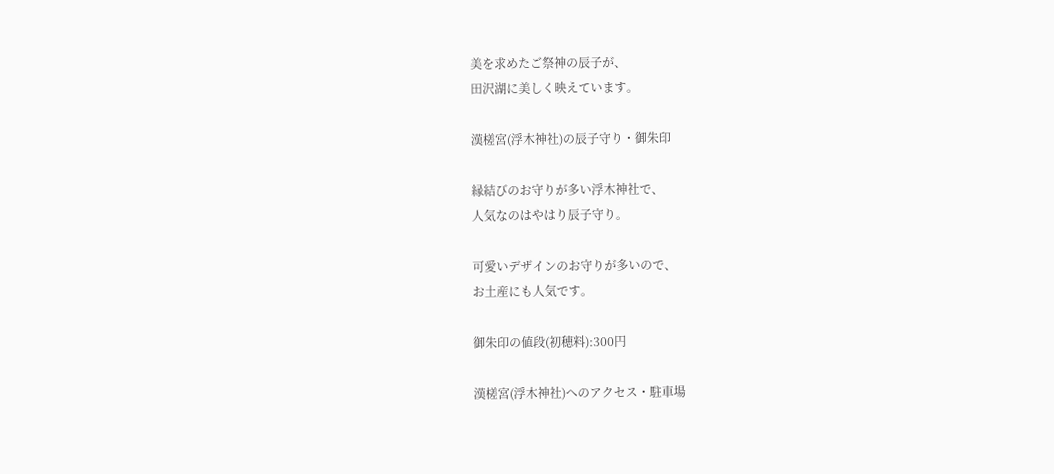美を求めたご祭神の辰子が、
田沢湖に美しく映えています。

漢槎宮(浮木神社)の辰子守り・御朱印

縁結びのお守りが多い浮木神社で、
人気なのはやはり辰子守り。

可愛いデザインのお守りが多いので、
お土産にも人気です。

御朱印の値段(初穂料):300円

漢槎宮(浮木神社)へのアクセス・駐車場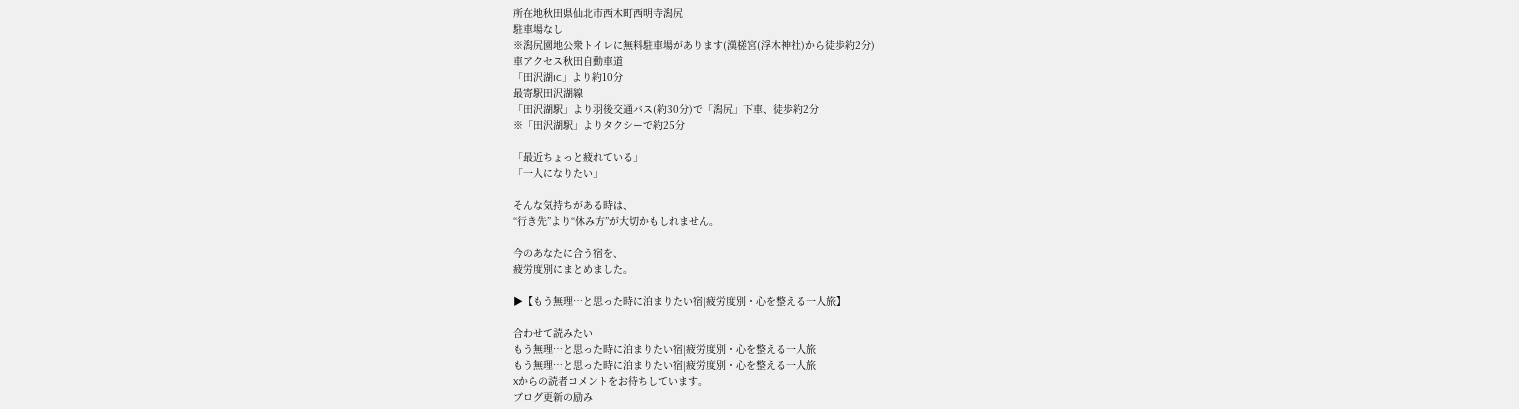所在地秋田県仙北市西木町西明寺潟尻
駐車場なし
※潟尻園地公衆トイレに無料駐車場があります(漢槎宮(浮木神社)から徒歩約2分)
車アクセス秋田自動車道
「田沢湖IC」より約10分
最寄駅田沢湖線
「田沢湖駅」より羽後交通バス(約30分)で「潟尻」下車、徒歩約2分
※「田沢湖駅」よりタクシーで約25分

「最近ちょっと疲れている」
「一人になりたい」

そんな気持ちがある時は、
“行き先”より“休み方”が大切かもしれません。

今のあなたに合う宿を、
疲労度別にまとめました。

▶【もう無理…と思った時に泊まりたい宿|疲労度別・心を整える一人旅】

合わせて読みたい
もう無理…と思った時に泊まりたい宿|疲労度別・心を整える一人旅
もう無理…と思った時に泊まりたい宿|疲労度別・心を整える一人旅
Xからの読者コメントをお待ちしています。
ブログ更新の励み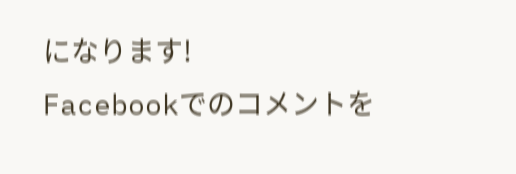になります!
Facebookでのコメントを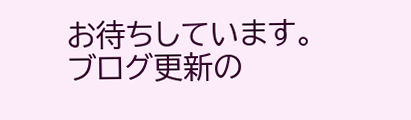お待ちしています。
ブログ更新の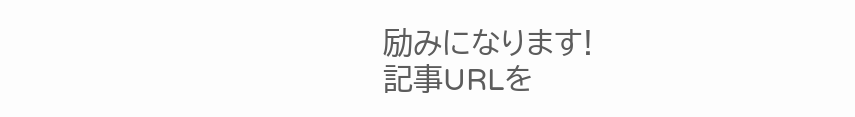励みになります!
記事URLを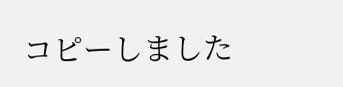コピーしました